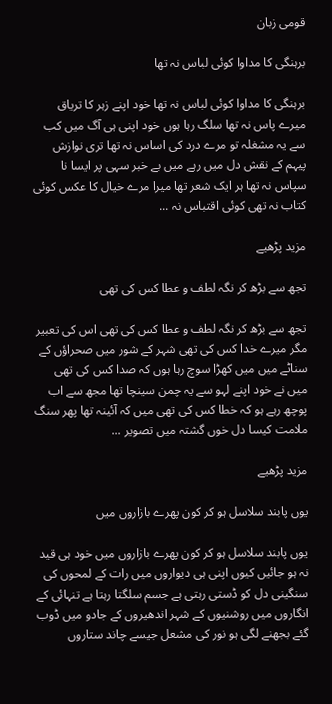قومی زبان

برہنگی کا مداوا کوئی لباس نہ تھا

برہنگی کا مداوا کوئی لباس نہ تھا خود اپنے زہر کا تریاق میرے پاس نہ تھا سلگ رہا ہوں خود اپنی ہی آگ میں کب سے یہ مشغلہ تو مرے درد کی اساس نہ تھا تری نوازش پیہم کے نقش دل میں رہے میں بے خبر سہی پر ایسا نا سپاس نہ تھا ہر ایک شعر تھا میرا مرے خیال کا عکس کوئی کتاب نہ تھی کوئی اقتباس نہ ...

مزید پڑھیے

تجھ سے بڑھ کر نگہ لطف و عطا کس کی تھی

تجھ سے بڑھ کر نگہ لطف و عطا کس کی تھی اس کی تعبیر مگر میرے خدا کس کی تھی شہر کے شور میں صحراؤں کے سناٹے میں میں کھڑا سوچ رہا ہوں کہ صدا کس کی تھی میں نے خود اپنے لہو سے یہ چمن سینچا تھا مجھ سے اب پوچھ رہے ہو کہ خطا کس کی تھی میں کہ آئینہ تھا پھر سنگ ملامت کیسا دل خوں گشتہ میں تصویر ...

مزید پڑھیے

یوں پابند سلاسل ہو کر کون پھرے بازاروں میں

یوں پابند سلاسل ہو کر کون پھرے بازاروں میں خود ہی قید نہ ہو جائیں کیوں اپنی ہی دیواروں میں رات کے لمحوں کی سنگینی دل کو ڈستی رہتی ہے جسم سلگتا رہتا ہے تنہائی کے انگاروں میں روشنیوں کے شہر اندھیروں کے جادو میں ڈوب گئے بجھنے لگی ہو نور کی مشعل جیسے چاند ستاروں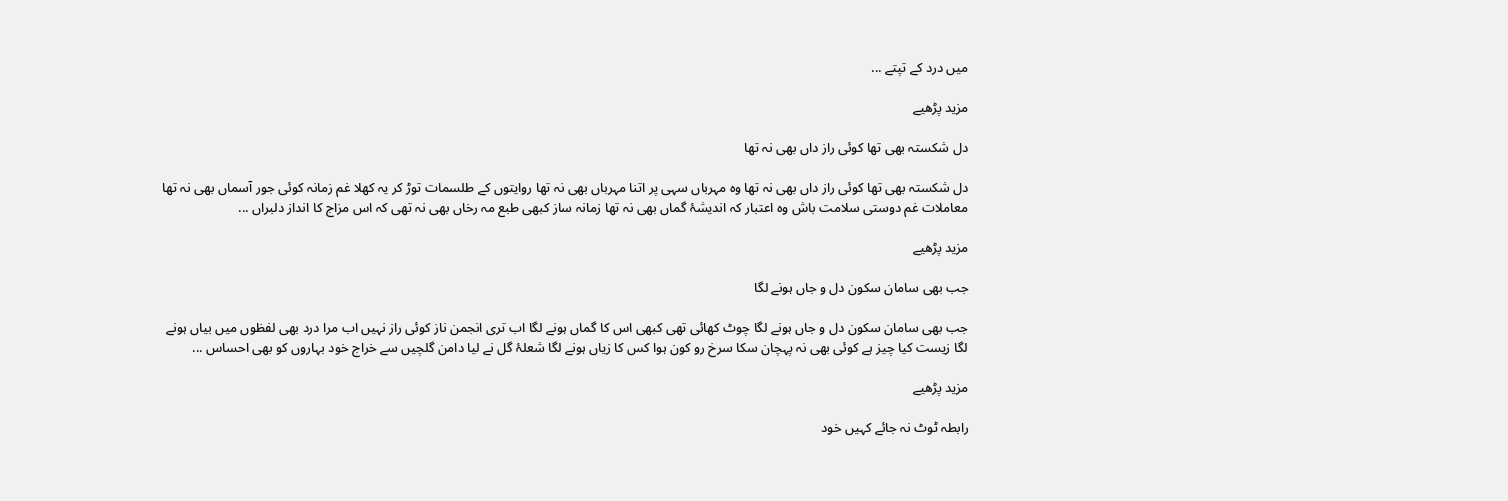میں درد کے تپتے ...

مزید پڑھیے

دل شکستہ بھی تھا کوئی راز داں بھی نہ تھا

دل شکستہ بھی تھا کوئی راز داں بھی نہ تھا وہ مہرباں سہی پر اتنا مہرباں بھی نہ تھا روایتوں کے طلسمات توڑ کر یہ کھلا غم زمانہ کوئی جور آسماں بھی نہ تھا معاملات غم دوستی سلامت باش وہ اعتبار کہ اندیشۂ گماں بھی نہ تھا زمانہ ساز کبھی طبع مہ رخاں بھی نہ تھی کہ اس مزاج کا انداز دلبراں ...

مزید پڑھیے

جب بھی سامان سکون دل و جاں ہونے لگا

جب بھی سامان سکون دل و جاں ہونے لگا چوٹ کھائی تھی کبھی اس کا گماں ہونے لگا اب تری انجمن ناز کوئی راز نہیں اب مرا درد بھی لفظوں میں بیاں ہونے لگا زیست کیا چیز ہے کوئی بھی نہ پہچان سکا سرخ رو کون ہوا کس کا زیاں ہونے لگا شعلۂ گل نے لیا دامن گلچیں سے خراج خود بہاروں کو بھی احساس ...

مزید پڑھیے

رابطہ ٹوٹ نہ جائے کہیں خود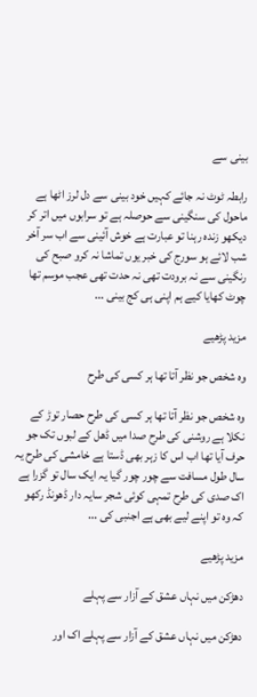بینی سے

رابطہ ٹوٹ نہ جائے کہیں خود بینی سے دل لرز اٹھا ہے ماحول کی سنگینی سے حوصلہ ہے تو سرابوں میں اتر کر دیکھو زندہ رہنا تو عبارت ہے خوش آئینی سے اب سر آخر شب لائے ہو سورج کی خبر یوں تماشا نہ کرو صبح کی رنگینی سے نہ برودت تھی نہ حدت تھی عجب موسم تھا چوٹ کھایا کیے ہم اپنی ہی کج بینی ...

مزید پڑھیے

وہ شخص جو نظر آتا تھا ہر کسی کی طرح

وہ شخص جو نظر آتا تھا ہر کسی کی طرح حصار توڑ کے نکلا ہے روشنی کی طرح صدا میں ڈھل کے لبوں تک جو حرف آیا تھا اب اس کا زہر بھی ڈستا ہے خامشی کی طرح یہ سال طول مسافت سے چور چور گیا یہ ایک سال تو گزرا ہے اک صدی کی طرح تمہی کوئی شجر سایہ دار ڈھونڈ رکھو کہ وہ تو اپنے لیے بھی ہے اجنبی کی ...

مزید پڑھیے

دھڑکن میں نہاں عشق کے آزار سے پہلے

دھڑکن میں نہاں عشق کے آزار سے پہلے اک اور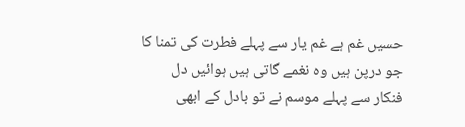حسیں غم ہے غم یار سے پہلے فطرت کی تمنا کا جو درپن ہیں وہ نغمے گاتی ہیں ہوائیں دل فنکار سے پہلے موسم نے تو بادل کے ابھی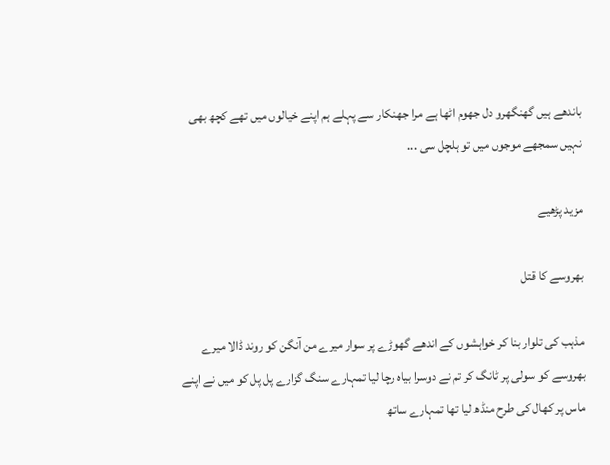باندھے ہیں گھنگھرو دل جھوم اٹھا ہے مرا جھنکار سے پہلے ہم اپنے خیالوں میں تھے کچھ بھی نہیں سمجھے موجوں میں تو ہلچل سی ...

مزید پڑھیے

بھروسے کا قتل

مذہب کی تلوار بنا کر خواہشوں کے اندھے گھوڑے پر سوار میرے من آنگن کو روند ڈالا میرے بھروسے کو سولی پر ٹانگ کر تم نے دوسرا بیاہ رچا لیا تمہارے سنگ گزارے پل پل کو میں نے اپنے ماس پر کھال کی طرح منڈھ لیا تھا تمہارے ساتھ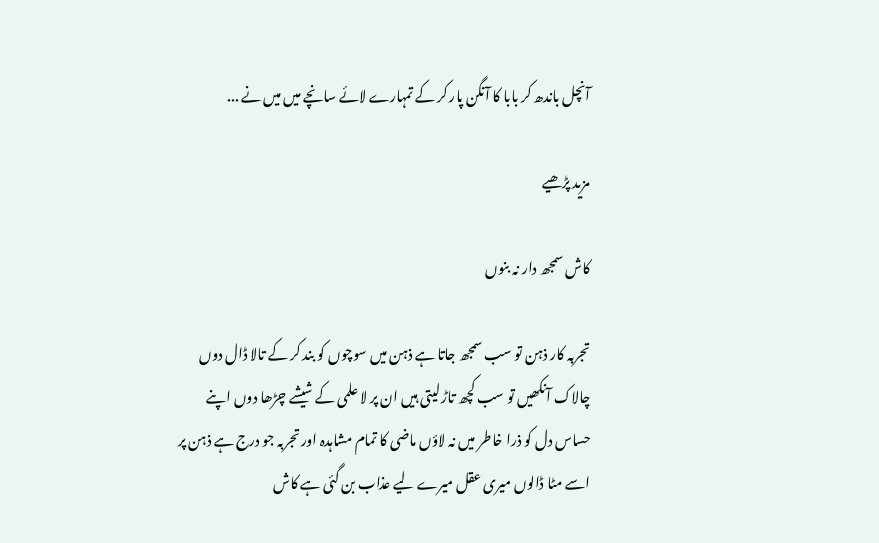آنچل باندھ کر بابا کا آنگن پار کر کے تمہارے لائے سانچے میں میں نے ...

مزید پڑھیے

کاش سمجھ دار نہ بنوں

تجربہ کار ذہن تو سب سمجھ جاتا ہے ذہن میں سوچوں کو بند کر کے تالا ڈال دوں چالاک آنکھیں تو سب کچھ تاڑ لیتی ہیں ان پر لا علمی کے شیشے چڑھا دوں اپنے حساس دل کو ذرا خاطر میں نہ لاؤں ماضی کا تمام مشاہدہ اور تجربہ جو درج ہے ذہن پر اسے مٹا ڈالوں میری عقل میرے لیے عذاب بن گئی ہے کاش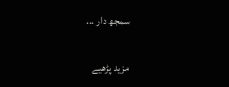سمجھ دار ...

مزید پڑھیے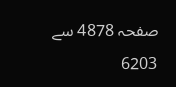صفحہ 4878 سے 6203